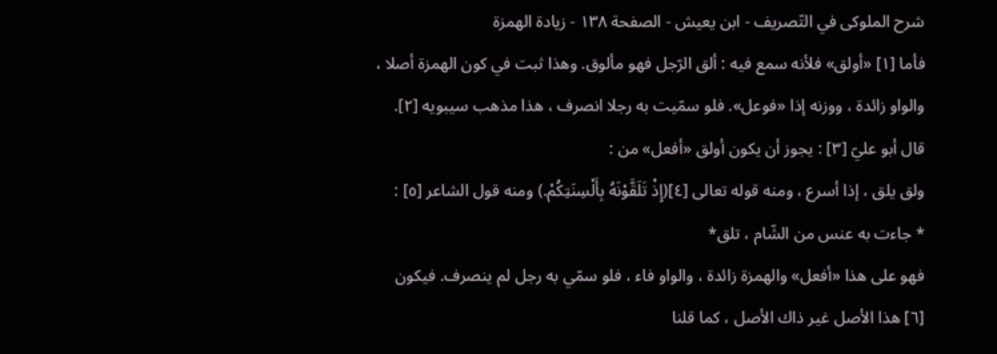شرح الملوكى في التّصريف - ابن يعيش - الصفحة ١٣٨ - زيادة الهمزة
فأما [١] «أولق» فلأنه سمع فيه : ألق الرّجل فهو مألوق. وهذا ثبت في كون الهمزة أصلا ، والواو زائدة ، ووزنه إذا «فوعل». فلو سمّيت به رجلا انصرف ، هذا مذهب سيبويه [٢]. قال أبو عليّ [٣] : يجوز أن يكون أولق «أفعل» من :
ولق يلق ، إذا أسرع ، ومنه قوله تعالى [٤](إِذْ تَلَقَّوْنَهُ بِأَلْسِنَتِكُمْ.) ومنه قول الشاعر [٥] :
* جاءت به عنس من الشّام ، تلق*
فهو على هذا «أفعل» والهمزة زائدة ، والواو فاء ، فلو سمّي به رجل لم ينصرف. فيكون [٦] هذا الأصل غير ذاك الأصل ، كما قلنا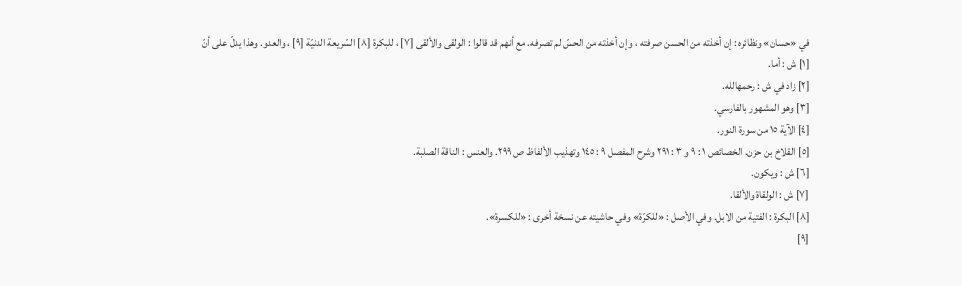في «حسان» ونظائره : إن أخذته من الحسن صرفته ، وإن أخذته من الحسّ لم تصرفه. مع أنهم قد قالوا : الولقى والألقى [٧] ، للبكرة [٨] السّريعة الدنيّة [٩] ، والعدو. وهذا يدلّ على أنّ
[١] ش : أما.
[٢] زاد في ش : رحمهالله.
[٣] وهو المشهور بالفارسي.
[٤] الآية ١٥ من سورة النور.
[٥] القلاخ بن حزن. الخصائص ١ : ٩ و ٣ : ٢٩١ وشرح المفصل ٩ : ١٤٥ وتهذيب الألفاظ ص ٢٩٩. والعنس : الناقة الصلبة.
[٦] ش : ويكون.
[٧] ش : الولقاة والألقا.
[٨] البكرة : الفتية من الابل. وفي الأصل : «للكرّة» وفي حاشيته عن نسخة أخرى : «للكسرة».
[٩]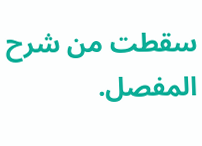سقطت من شرح المفصل.